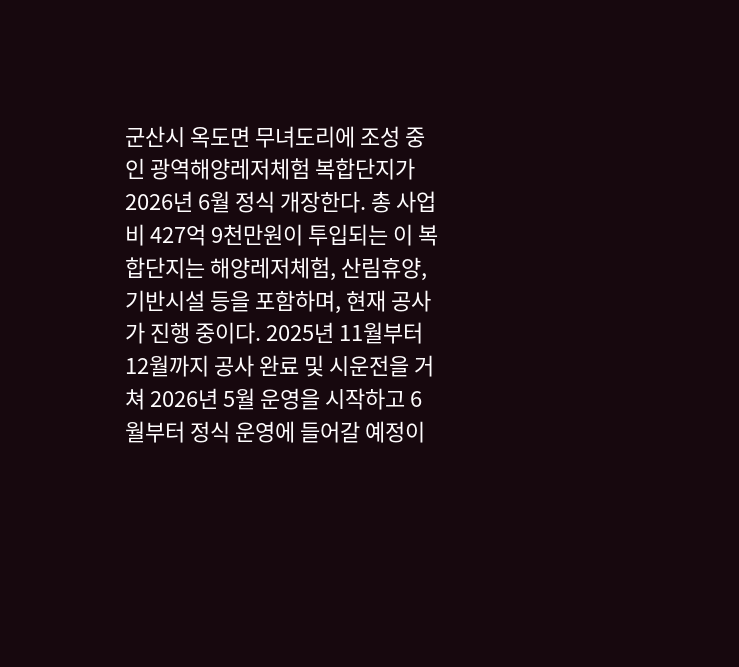군산시 옥도면 무녀도리에 조성 중인 광역해양레저체험 복합단지가 2026년 6월 정식 개장한다. 총 사업비 427억 9천만원이 투입되는 이 복합단지는 해양레저체험, 산림휴양, 기반시설 등을 포함하며, 현재 공사가 진행 중이다. 2025년 11월부터 12월까지 공사 완료 및 시운전을 거쳐 2026년 5월 운영을 시작하고 6월부터 정식 운영에 들어갈 예정이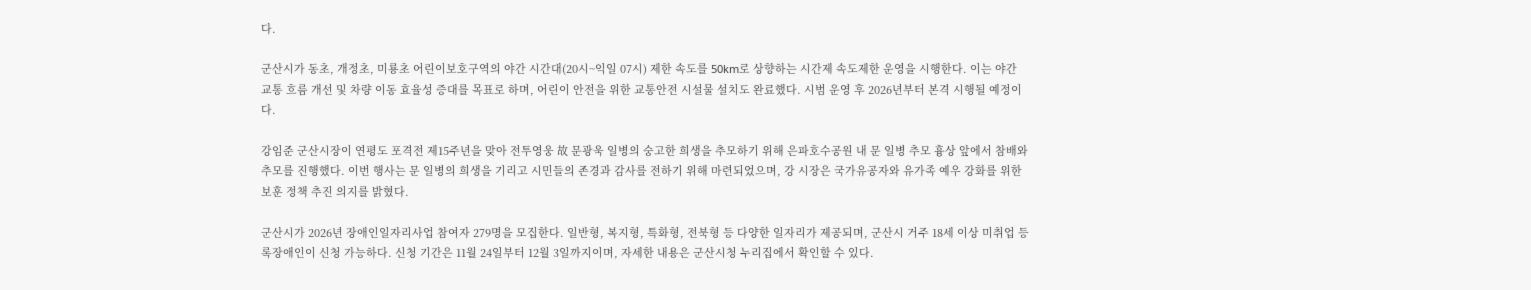다.

군산시가 동초, 개정초, 미룡초 어린이보호구역의 야간 시간대(20시~익일 07시) 제한 속도를 50km로 상향하는 시간제 속도제한 운영을 시행한다. 이는 야간 교통 흐름 개선 및 차량 이동 효율성 증대를 목표로 하며, 어린이 안전을 위한 교통안전 시설물 설치도 완료했다. 시범 운영 후 2026년부터 본격 시행될 예정이다.

강임준 군산시장이 연평도 포격전 제15주년을 맞아 전투영웅 故 문광욱 일병의 숭고한 희생을 추모하기 위해 은파호수공원 내 문 일병 추모 흉상 앞에서 참배와 추모를 진행했다. 이번 행사는 문 일병의 희생을 기리고 시민들의 존경과 감사를 전하기 위해 마련되었으며, 강 시장은 국가유공자와 유가족 예우 강화를 위한 보훈 정책 추진 의지를 밝혔다.

군산시가 2026년 장애인일자리사업 참여자 279명을 모집한다. 일반형, 복지형, 특화형, 전북형 등 다양한 일자리가 제공되며, 군산시 거주 18세 이상 미취업 등록장애인이 신청 가능하다. 신청 기간은 11월 24일부터 12월 3일까지이며, 자세한 내용은 군산시청 누리집에서 확인할 수 있다.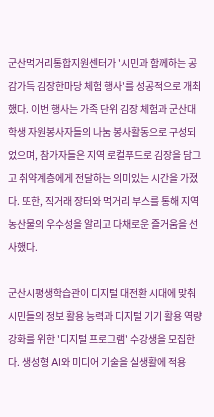군산먹거리통합지원센터가 '시민과 함께하는 공감가득 김장한마당 체험 행사'를 성공적으로 개최했다. 이번 행사는 가족 단위 김장 체험과 군산대 학생 자원봉사자들의 나눔 봉사활동으로 구성되었으며, 참가자들은 지역 로컬푸드로 김장을 담그고 취약계층에게 전달하는 의미있는 시간을 가졌다. 또한, 직거래 장터와 먹거리 부스를 통해 지역 농산물의 우수성을 알리고 다채로운 즐거움을 선사했다.

군산시평생학습관이 디지털 대전환 시대에 맞춰 시민들의 정보 활용 능력과 디지털 기기 활용 역량 강화를 위한 '디지털 프로그램' 수강생을 모집한다. 생성형 AI와 미디어 기술을 실생활에 적용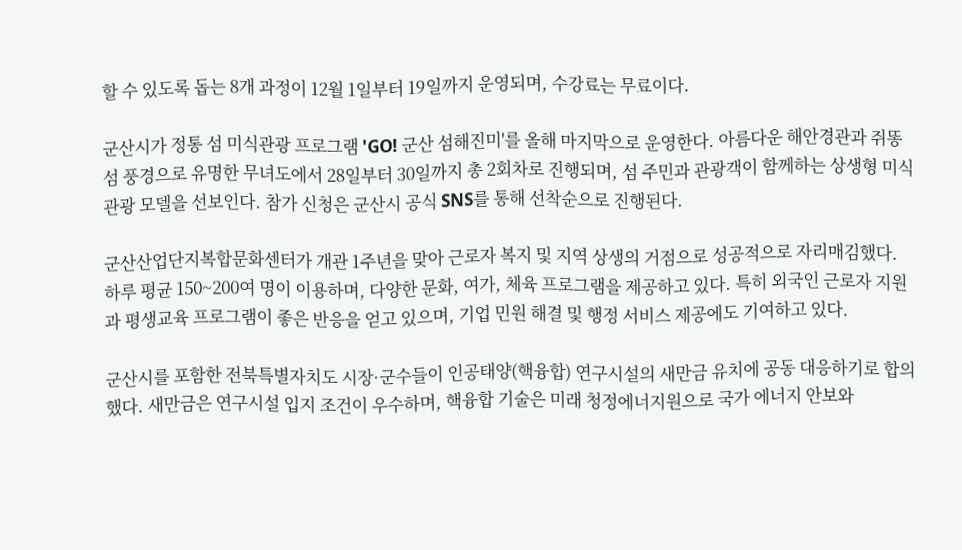할 수 있도록 돕는 8개 과정이 12월 1일부터 19일까지 운영되며, 수강료는 무료이다.

군산시가 정통 섬 미식관광 프로그램 'GO! 군산 섬해진미'를 올해 마지막으로 운영한다. 아름다운 해안경관과 쥐똥섬 풍경으로 유명한 무녀도에서 28일부터 30일까지 총 2회차로 진행되며, 섬 주민과 관광객이 함께하는 상생형 미식관광 모델을 선보인다. 참가 신청은 군산시 공식 SNS를 통해 선착순으로 진행된다.

군산산업단지복합문화센터가 개관 1주년을 맞아 근로자 복지 및 지역 상생의 거점으로 성공적으로 자리매김했다. 하루 평균 150~200여 명이 이용하며, 다양한 문화, 여가, 체육 프로그램을 제공하고 있다. 특히 외국인 근로자 지원과 평생교육 프로그램이 좋은 반응을 얻고 있으며, 기업 민원 해결 및 행정 서비스 제공에도 기여하고 있다.

군산시를 포함한 전북특별자치도 시장·군수들이 인공태양(핵융합) 연구시설의 새만금 유치에 공동 대응하기로 합의했다. 새만금은 연구시설 입지 조건이 우수하며, 핵융합 기술은 미래 청정에너지원으로 국가 에너지 안보와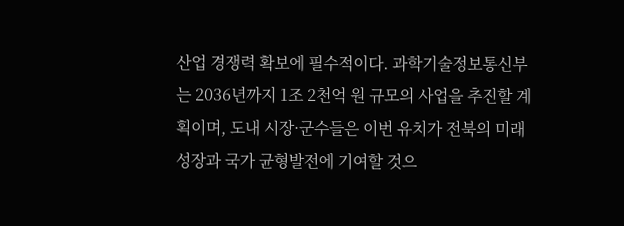산업 경쟁력 확보에 필수적이다. 과학기술정보통신부는 2036년까지 1조 2천억 원 규모의 사업을 추진할 계획이며, 도내 시장·군수들은 이번 유치가 전북의 미래 성장과 국가 균형발전에 기여할 것으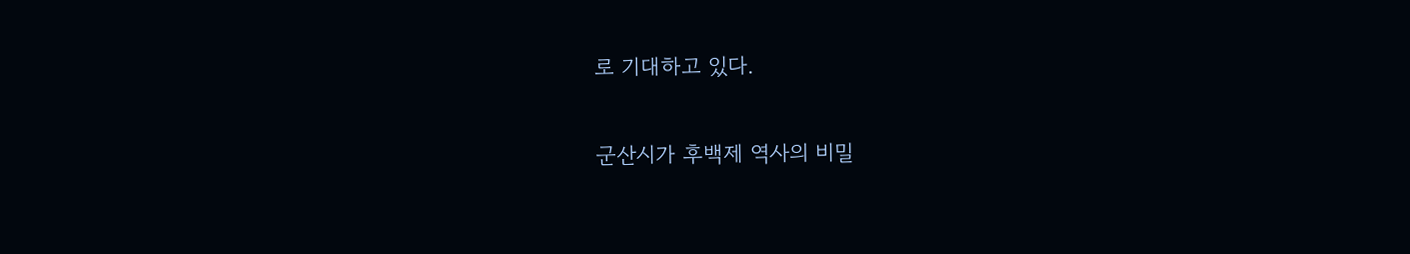로 기대하고 있다.

군산시가 후백제 역사의 비밀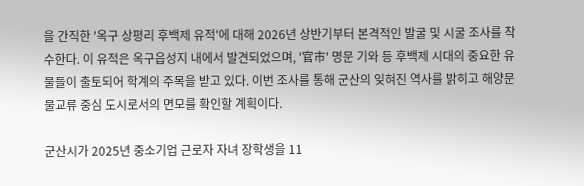을 간직한 '옥구 상평리 후백제 유적'에 대해 2026년 상반기부터 본격적인 발굴 및 시굴 조사를 착수한다. 이 유적은 옥구읍성지 내에서 발견되었으며, '官市' 명문 기와 등 후백제 시대의 중요한 유물들이 출토되어 학계의 주목을 받고 있다. 이번 조사를 통해 군산의 잊혀진 역사를 밝히고 해양문물교류 중심 도시로서의 면모를 확인할 계획이다.

군산시가 2025년 중소기업 근로자 자녀 장학생을 11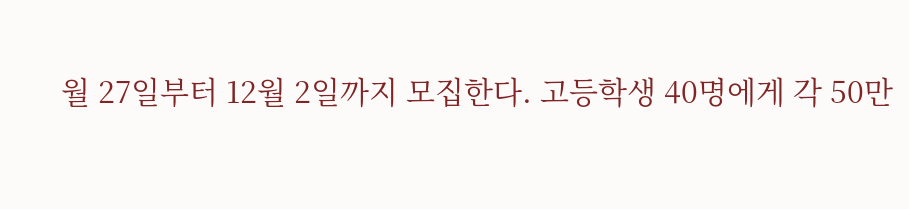월 27일부터 12월 2일까지 모집한다. 고등학생 40명에게 각 50만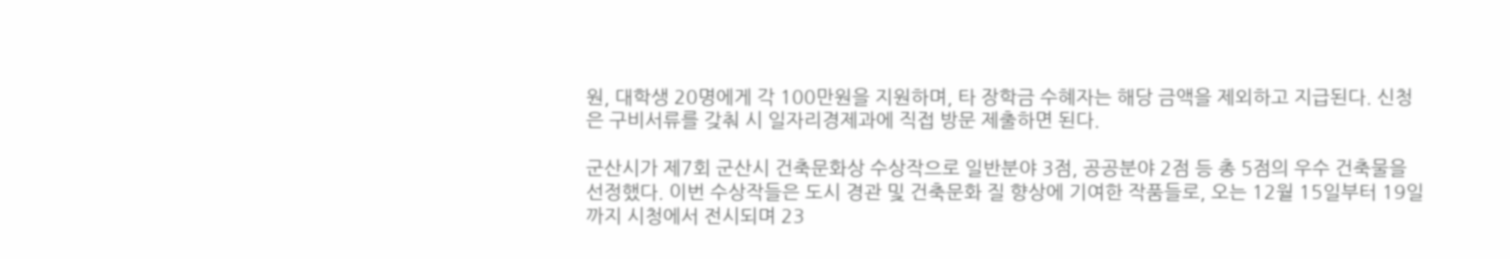원, 대학생 20명에게 각 100만원을 지원하며, 타 장학금 수혜자는 해당 금액을 제외하고 지급된다. 신청은 구비서류를 갖춰 시 일자리경제과에 직접 방문 제출하면 된다.

군산시가 제7회 군산시 건축문화상 수상작으로 일반분야 3점, 공공분야 2점 등 총 5점의 우수 건축물을 선정했다. 이번 수상작들은 도시 경관 및 건축문화 질 향상에 기여한 작품들로, 오는 12월 15일부터 19일까지 시청에서 전시되며 23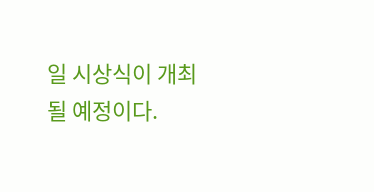일 시상식이 개최될 예정이다.